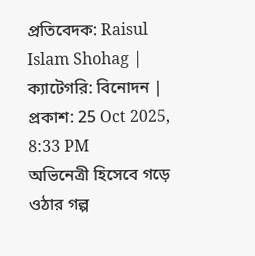প্রতিবেদক: Raisul Islam Shohag | ক্যাটেগরি: বিনোদন | প্রকাশ: 25 Oct 2025, 8:33 PM
অভিনেত্রী হিসেবে গড়ে ওঠার গল্প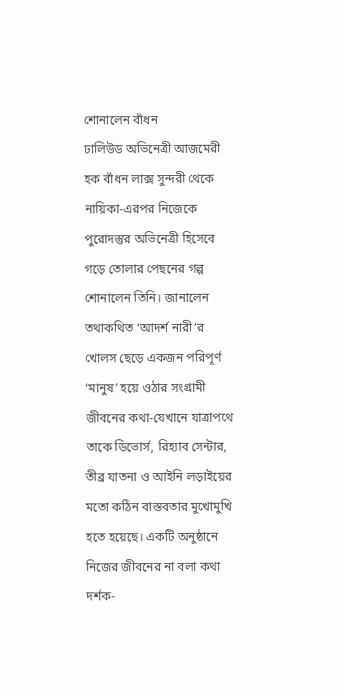শোনালেন বাঁধন
ঢালিউড অভিনেত্রী আজমেরী হক বাঁধন লাক্স সুন্দরী থেকে নায়িকা-এরপর নিজেকে পুরোদস্তুর অভিনেত্রী হিসেবে গড়ে তোলার পেছনের গল্প শোনালেন তিনি। জানালেন তথাকথিত ‘আদর্শ নারী’র খোলস ছেড়ে একজন পরিপূর্ণ ‘মানুষ’ হয়ে ওঠার সংগ্রামী জীবনের কথা-যেখানে যাত্রাপথে তাকে ডিভোর্স, রিহ্যাব সেন্টার, তীব্র যাতনা ও আইনি লড়াইয়ের মতো কঠিন বাস্তবতার মুখোমুখি হতে হয়েছে। একটি অনুষ্ঠানে নিজের জীবনের না বলা কথা দর্শক-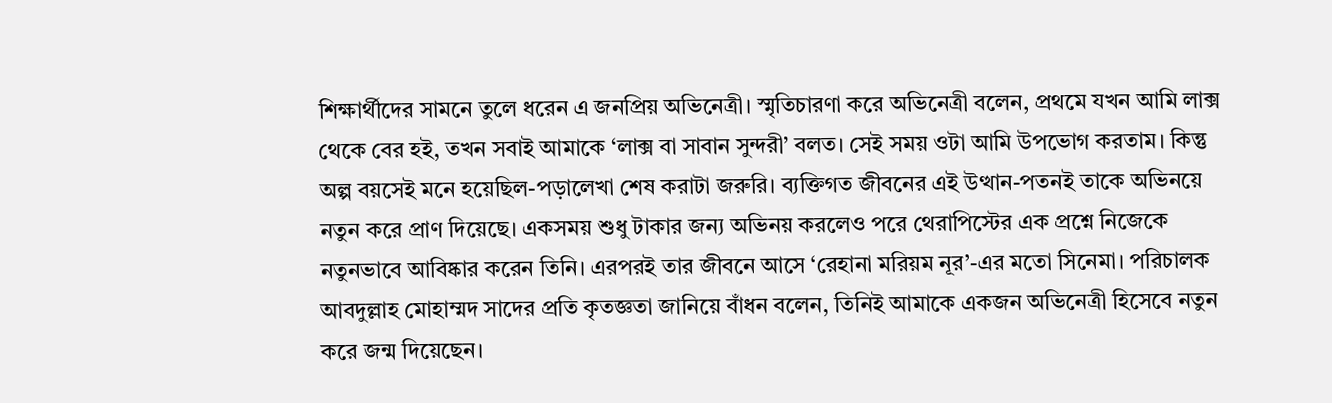শিক্ষার্থীদের সামনে তুলে ধরেন এ জনপ্রিয় অভিনেত্রী। স্মৃতিচারণা করে অভিনেত্রী বলেন, প্রথমে যখন আমি লাক্স থেকে বের হই, তখন সবাই আমাকে ‘লাক্স বা সাবান সুন্দরী’ বলত। সেই সময় ওটা আমি উপভোগ করতাম। কিন্তু অল্প বয়সেই মনে হয়েছিল-পড়ালেখা শেষ করাটা জরুরি। ব্যক্তিগত জীবনের এই উত্থান-পতনই তাকে অভিনয়ে নতুন করে প্রাণ দিয়েছে। একসময় শুধু টাকার জন্য অভিনয় করলেও পরে থেরাপিস্টের এক প্রশ্নে নিজেকে নতুনভাবে আবিষ্কার করেন তিনি। এরপরই তার জীবনে আসে ‘রেহানা মরিয়ম নূর’-এর মতো সিনেমা। পরিচালক আবদুল্লাহ মোহাম্মদ সাদের প্রতি কৃতজ্ঞতা জানিয়ে বাঁধন বলেন, তিনিই আমাকে একজন অভিনেত্রী হিসেবে নতুন করে জন্ম দিয়েছেন।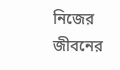নিজের জীবনের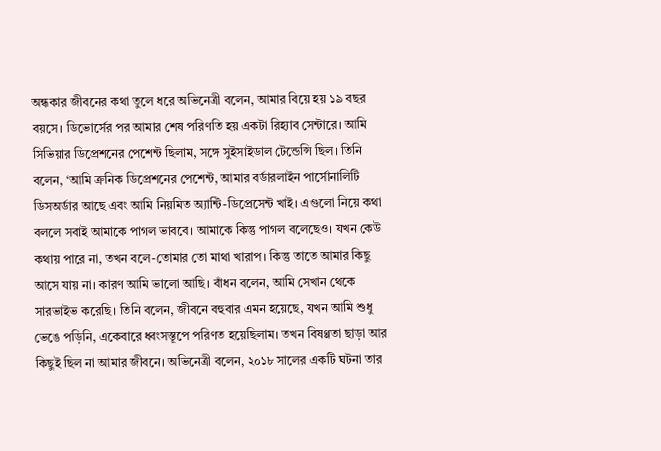অন্ধকার জীবনের কথা তুলে ধরে অভিনেত্রী বলেন, আমার বিয়ে হয় ১৯ বছর বয়সে। ডিভোর্সের পর আমার শেষ পরিণতি হয় একটা রিহ্যাব সেন্টারে। আমি সিভিয়ার ডিপ্রেশনের পেশেন্ট ছিলাম, সঙ্গে সুইসাইডাল টেন্ডেন্সি ছিল। তিনি বলেন, ‘আমি ক্রনিক ডিপ্রেশনের পেশেন্ট, আমার বর্ডারলাইন পার্সোনালিটি ডিসঅর্ডার আছে এবং আমি নিয়মিত অ্যান্টি-ডিপ্রেসেন্ট খাই। এগুলো নিয়ে কথা বললে সবাই আমাকে পাগল ভাববে। আমাকে কিন্তু পাগল বলেছেও। যখন কেউ কথায় পারে না, তখন বলে-তোমার তো মাথা খারাপ। কিন্তু তাতে আমার কিছু আসে যায় না। কারণ আমি ভালো আছি। বাঁধন বলেন, আমি সেখান থেকে সারভাইভ করেছি। তিনি বলেন, জীবনে বহুবার এমন হয়েছে, যখন আমি শুধু ভেঙে পড়িনি, একেবারে ধ্বংসস্তূপে পরিণত হয়েছিলাম। তখন বিষণ্ণতা ছাড়া আর কিছুই ছিল না আমার জীবনে। অভিনেত্রী বলেন, ২০১৮ সালের একটি ঘটনা তার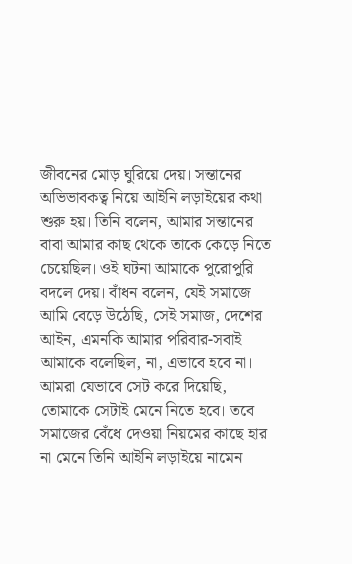জীবনের মোড় ঘুরিয়ে দেয়। সন্তানের অভিভাবকত্ব নিয়ে আইনি লড়াইয়ের কথা শুরু হয়। তিনি বলেন, আমার সন্তানের বাবা আমার কাছ থেকে তাকে কেড়ে নিতে চেয়েছিল। ওই ঘটনা আমাকে পুরোপুরি বদলে দেয়। বাঁধন বলেন, যেই সমাজে আমি বেড়ে উঠেছি, সেই সমাজ, দেশের আইন, এমনকি আমার পরিবার-সবাই আমাকে বলেছিল, না, এভাবে হবে না। আমরা যেভাবে সেট করে দিয়েছি, তোমাকে সেটাই মেনে নিতে হবে। তবে সমাজের বেঁধে দেওয়া নিয়মের কাছে হার না মেনে তিনি আইনি লড়াইয়ে নামেন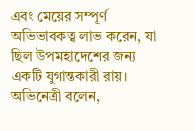এবং মেয়ের সম্পূর্ণ অভিভাবকত্ব লাভ করেন, যা ছিল উপমহাদেশের জন্য একটি যুগান্তকারী রায়। অভিনেত্রী বলেন,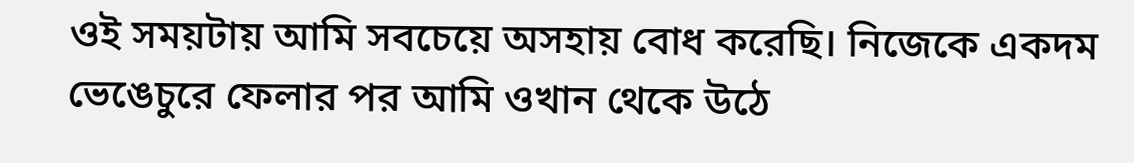ওই সময়টায় আমি সবচেয়ে অসহায় বোধ করেছি। নিজেকে একদম ভেঙেচুরে ফেলার পর আমি ওখান থেকে উঠে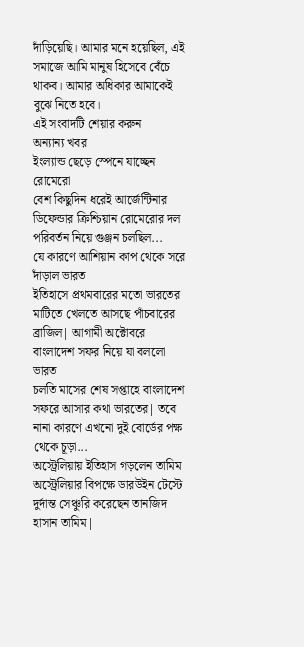দাঁড়িয়েছি। আমার মনে হয়েছিল, এই সমাজে আমি মানুষ হিসেবে বেঁচে থাকব। আমার অধিকার আমাকেই বুঝে নিতে হবে।
এই সংবাদটি শেয়ার করুন
অন্যান্য খবর
ইংল্যান্ড ছেড়ে স্পেনে যাচ্ছেন রোমেরো
বেশ কিছুদিন ধরেই আর্জেন্টিনার ডিফেন্ডার ক্রিশ্চিয়ান রোমেরোর দল পরিবর্তন নিয়ে গুঞ্জন চলছিল...
যে কারণে আশিয়ান কাপ থেকে সরে দাঁড়াল ভারত
ইতিহাসে প্রথমবারের মতো ভারতের মাটিতে খেলতে আসছে পাঁচবারের ব্রাজিল| আগামী অক্টোবরে
বাংলাদেশ সফর নিয়ে যা বললো ভারত
চলতি মাসের শেষ সপ্তাহে বাংলাদেশ সফরে আসার কথা ভারতের| তবে নানা কারণে এখনো দুই বোর্ডের পক্ষ থেকে চূড়া...
অস্ট্রেলিয়ায় ইতিহাস গড়লেন তামিম
অস্ট্রেলিয়ার বিপক্ষে ডারউইন টেস্টে দুর্দান্ত সেঞ্চুরি করেছেন তানজিদ হাসান তামিম|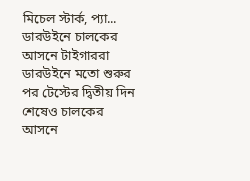মিচেল স্টার্ক, প্যা...
ডারউইনে চালকের আসনে টাইগাররা
ডারউইনে মতো শুরুর পর টেস্টের দ্বিতীয় দিন শেষেও চালকের আসনে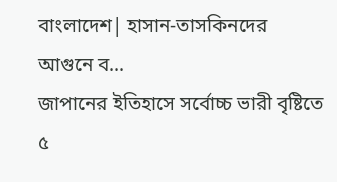বাংলাদেশ| হাসান-তাসকিনদের আগুনে ব...
জাপানের ইতিহাসে সর্বোচ্চ ভারী বৃষ্টিতে ৫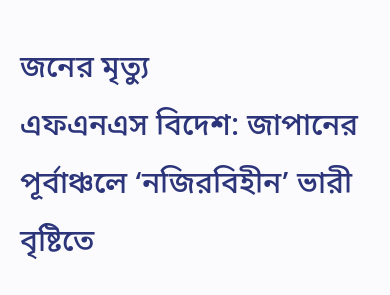জনের মৃত্যু
এফএনএস বিদেশ: জাপানের পূর্বাঞ্চলে ‘নজিরবিহীন’ ভারী বৃষ্টিতে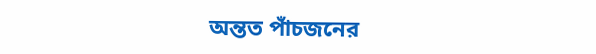অন্তত পাঁচজনের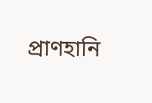প্রাণহানি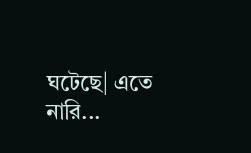ঘটেছে| এতে নারি...